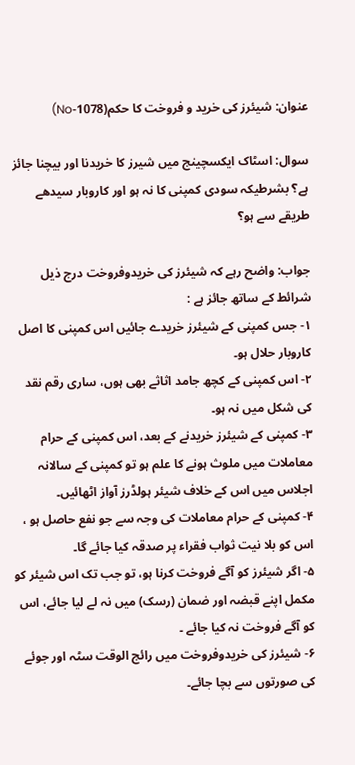عنوان: شیئرز کی خرید و فروخت کا حکم(1078-No)

سوال: اسٹاک ایکسچینج میں شیرز کا خریدنا اور بیچنا جائز ہے؟ بشرطیکہ سودی کمپنی کا نہ ہو اور کاروبار سیدھے طریقے سے ہو؟

جواب: واضح رہے کہ شیئرز کی خریدوفروخت درج ذیل شرائط کے ساتھ جائز ہے :
١- جس کمپنی کے شیئرز خریدے جائیں اس کمپنی کا اصل کاروبار حلال ہو۔
٢- اس کمپنی کے کچھ جامد اثاثے بھی ہوں، ساری رقم نقد کی شکل میں نہ ہو۔
٣- کمپنی کے شیئرز خریدنے کے بعد، اس کمپنی کے حرام معاملات میں ملوث ہونے کا علم ہو تو کمپنی کے سالانہ اجلاس میں اس کے خلاف شیئر ہولڈرز آواز اٹھائیں۔
۴- کمپنی کے حرام معاملات کی وجہ سے جو نفع حاصل ہو ، اس کو بلا نیت ثواب فقراء پر صدقہ کیا جائے گا۔
۵- اگر شیئرز کو آگے فروخت کرنا ہو، تو جب تک اس شیئر کو مکمل اپنے قبضہ اور ضمان (رسک) میں نہ لے لیا جائے، اس کو آگے فروخت نہ کیا جائے ۔
۶- شیئرز کی خریدوفروخت میں رائج الوقت سٹہ اور جوئے کی صورتوں سے بچا جائے۔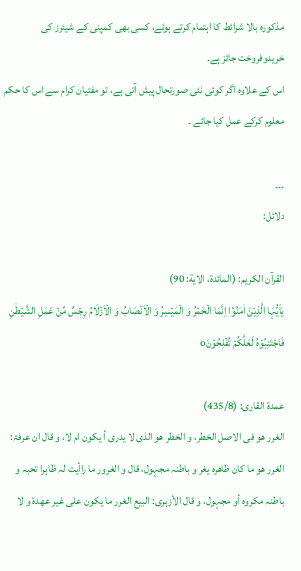مذکورہ بالا شرائط کا اہتمام کرتے ہوئے، کسی بھی کمپنی کے شیئرز کی خریدوفروخت جائز ہے۔
اس کے علاوہ اگر کوئی نئی صورتحال پیش آتی ہے، تو مفتیان کرام سے اس کا حکم معلوم کرکے عمل کیا جائے ۔

۔۔۔
دلائل:

القرآن الکریم: (المائدۃ، الایة: 90)
یٰاَیُّہَا الَّذِیۡنَ اٰمَنُوۡۤا اِنَّمَا الۡخَمۡرُ وَ الۡمَیۡسِرُ وَ الۡاَنۡصَابُ وَ الۡاَزۡلَامُ رِجۡسٌ مِّنۡ عَمَلِ الشَّیۡطٰنِ فَاجۡتَنِبُوۡہُ لَعَلَّکُمۡ تُفۡلِحُوۡنَo

عمدۃ القاری: (435/8)
الغرر ھو فی الاصل الخطر، و الخطر ھو الذی لا یدری أ یکون ام لا، و قال ان عرفۃ: الغرر ھو ما کان ظاھرہ یغر و باطنہ مجہول، قال و الغرور ما راأیت لہ ظاہرا تحبہ و باطنہ مکروہ أو مجہول، و قال الأزہری: البیع الغرر ما یکون علی غیر عھدۃ و لا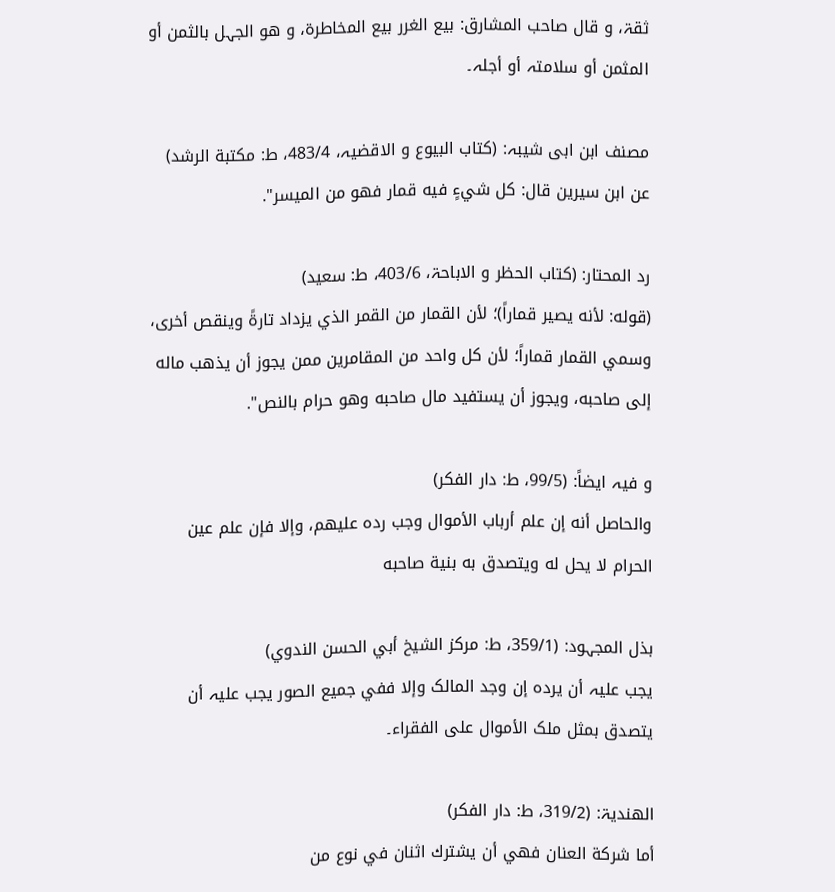ثقۃ، و قال صاحب المشارق: بیع الغرر بیع المخاطرۃ، و ھو الجہل بالثمن أو المثمن أو سلامتہ أو أجلہ۔

مصنف ابن ابی شیبہ: (کتاب البیوع و الاقضیہ، 483/4، ط: مکتبة الرشد)
عن ابن سیرین قال: کل شيءٍ فیه قمار فهو من المیسر".

رد المحتار: (کتاب الحظر و الاباحۃ، 403/6، ط: سعید)
(قوله: لأنه يصير قماراً)؛ لأن القمار من القمر الذي يزداد تارةً وينقص أخرى، وسمي القمار قماراً؛ لأن كل واحد من المقامرين ممن يجوز أن يذهب ماله إلى صاحبه، ويجوز أن يستفيد مال صاحبه وهو حرام بالنص".

و فیہ ایضاً: (99/5، ط: دار الفکر)
والحاصل أنه إن علم أرباب الأموال وجب رده عليهم، وإلا فإن علم عين الحرام لا يحل له ويتصدق به بنية صاحبه

بذل المجہود: (359/1، ط: مرکز الشیخ أبي الحسن الندوي)
یجب علیہ أن یردہ إن وجد المالک وإلا ففي جمیع الصور یجب علیہ أن یتصدق بمثل ملک الأموال علی الفقراء۔

الھندیۃ: (319/2، ط: دار الفکر)
أما شركة العنان فهي أن يشترك اثنان في نوع من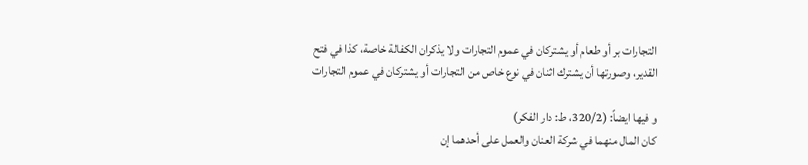التجارات بر أو طعام أو يشتركان في عموم التجارات ولا يذكران الكفالة خاصة، كذا في فتح القدير، وصورتها أن يشترك اثنان في نوع خاص من التجارات أو يشتركان في عموم التجارات

و فیھا ایضاً: (320/2، ط: دار الفکر)
كان المال منهما في شركة العنان والعمل على أحدهما إن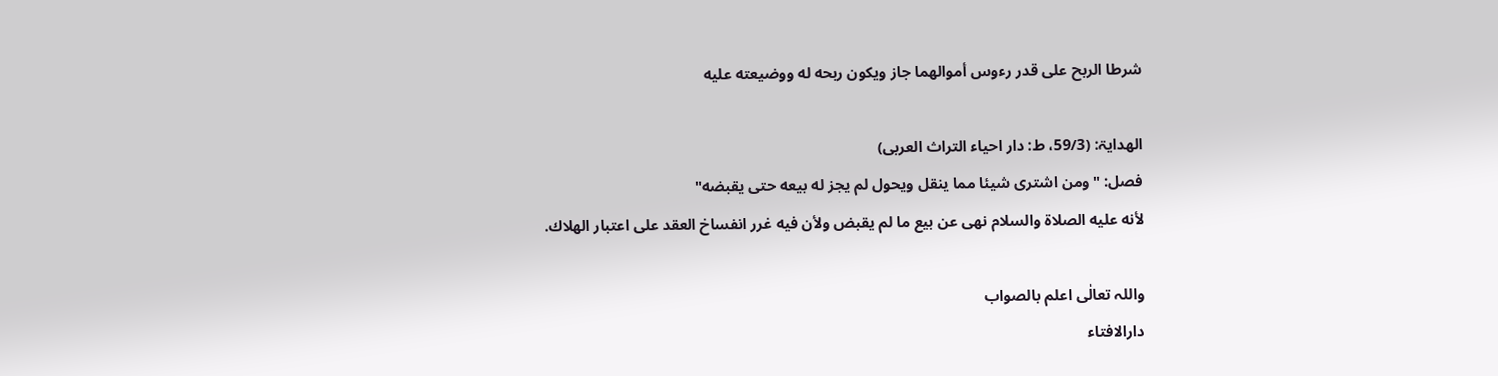شرطا الربح على قدر رءوس أموالهما جاز ويكون ربحه له ووضيعته عليه

الھدایۃ: (59/3، ط: دار احیاء التراث العربی)
فصل: "ومن اشترى شيئا مما ينقل ويحول لم يجز له بيعه حتى يقبضه"
لأنه عليه الصلاة والسلام نهى عن بيع ما لم يقبض ولأن فيه غرر انفساخ العقد على اعتبار الهلاك.

واللہ تعالٰی اعلم بالصواب
دارالافتاء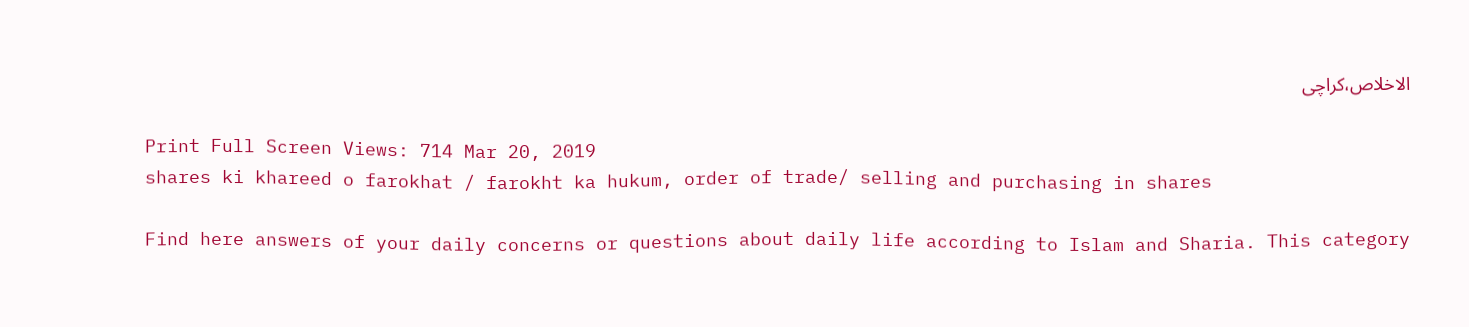الاخلاص،کراچی

Print Full Screen Views: 714 Mar 20, 2019
shares ki khareed o farokhat / farokht ka hukum, order of trade/ selling and purchasing in shares

Find here answers of your daily concerns or questions about daily life according to Islam and Sharia. This category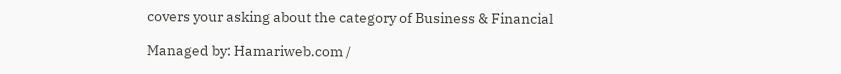covers your asking about the category of Business & Financial

Managed by: Hamariweb.com /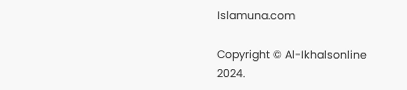Islamuna.com

Copyright © Al-Ikhalsonline 2024.